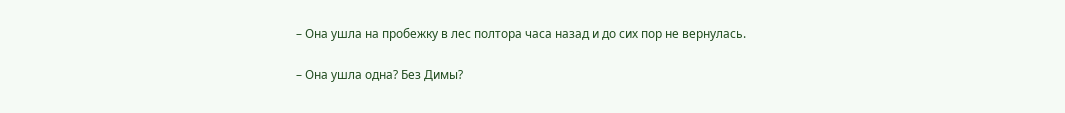– Она ушла на пробежку в лес полтора часа назад и до сих пор не вернулась.

– Она ушла одна? Без Димы?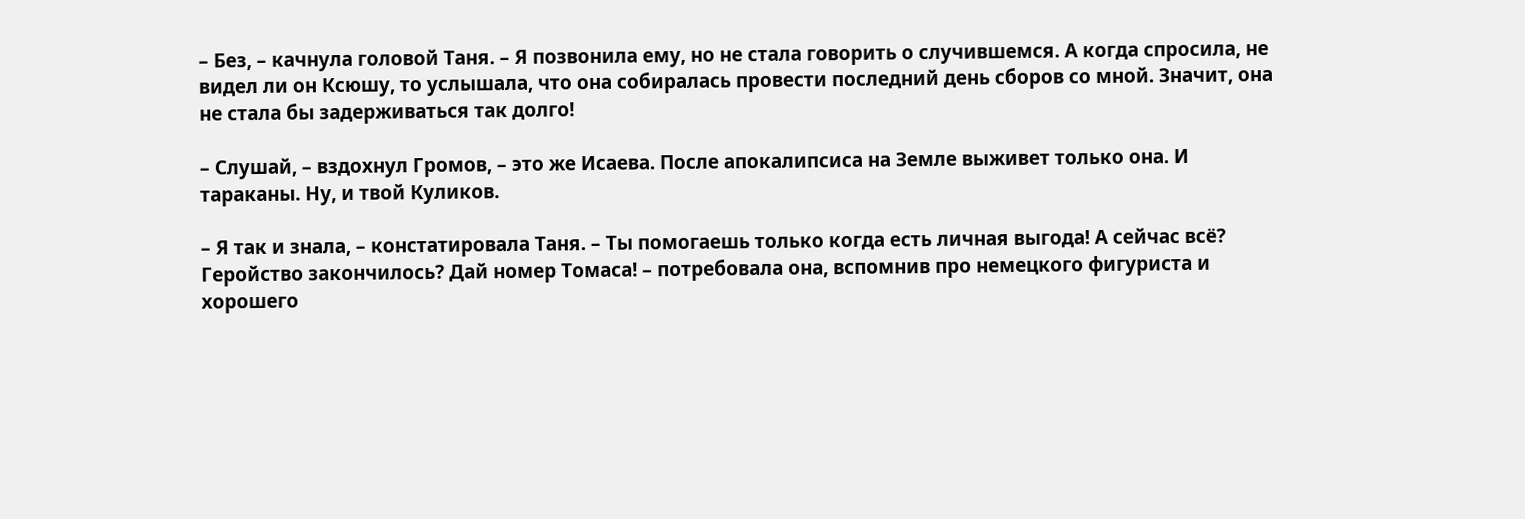– Без, – качнула головой Таня. – Я позвонила ему, но не стала говорить о случившемся. А когда спросила, не видел ли он Ксюшу, то услышала, что она собиралась провести последний день сборов со мной. Значит, она не стала бы задерживаться так долго!

– Слушай, – вздохнул Громов, – это же Исаева. После апокалипсиса на Земле выживет только она. И тараканы. Ну, и твой Куликов.

– Я так и знала, – констатировала Таня. – Ты помогаешь только когда есть личная выгода! А сейчас всё? Геройство закончилось? Дай номер Томаса! – потребовала она, вспомнив про немецкого фигуриста и хорошего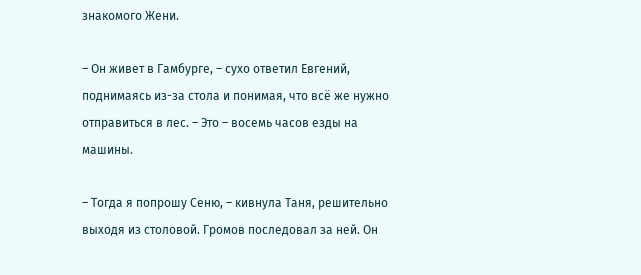знакомого Жени.

– Он живет в Гамбурге, – сухо ответил Евгений, поднимаясь из-за стола и понимая, что всё же нужно отправиться в лес. – Это – восемь часов езды на машины.

– Тогда я попрошу Сеню, – кивнула Таня, решительно выходя из столовой. Громов последовал за ней. Он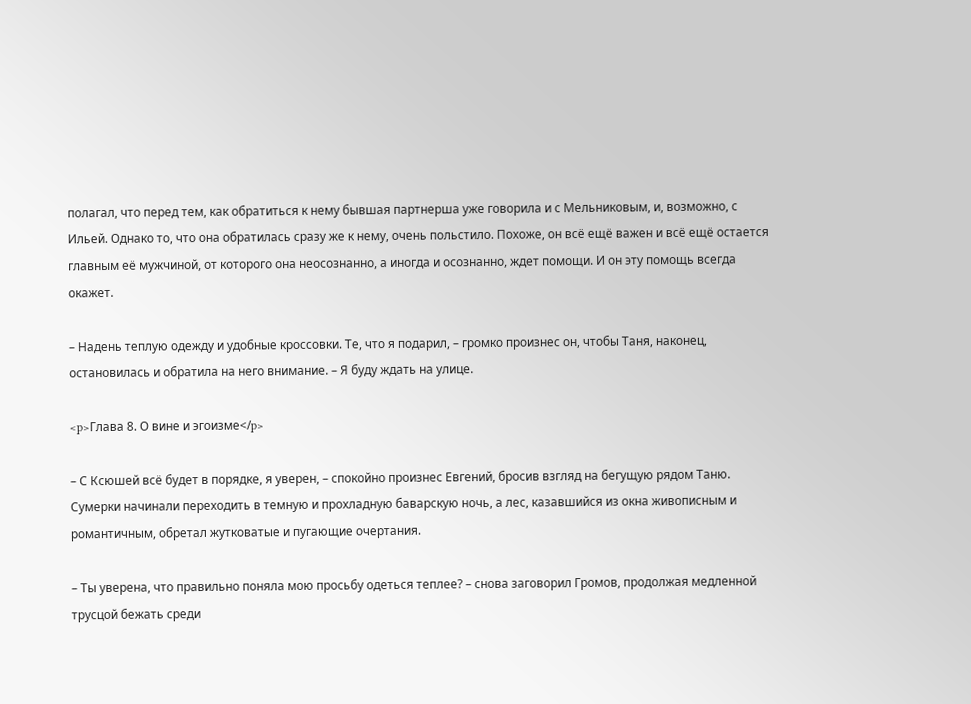полагал, что перед тем, как обратиться к нему бывшая партнерша уже говорила и с Мельниковым, и, возможно, с Ильей. Однако то, что она обратилась сразу же к нему, очень польстило. Похоже, он всё ещё важен и всё ещё остается главным её мужчиной, от которого она неосознанно, а иногда и осознанно, ждет помощи. И он эту помощь всегда окажет.

– Надень теплую одежду и удобные кроссовки. Те, что я подарил, – громко произнес он, чтобы Таня, наконец, остановилась и обратила на него внимание. – Я буду ждать на улице.

<p>Глава 8. О вине и эгоизме</p>

– С Ксюшей всё будет в порядке, я уверен, – спокойно произнес Евгений, бросив взгляд на бегущую рядом Таню. Сумерки начинали переходить в темную и прохладную баварскую ночь, а лес, казавшийся из окна живописным и романтичным, обретал жутковатые и пугающие очертания.

– Ты уверена, что правильно поняла мою просьбу одеться теплее? – снова заговорил Громов, продолжая медленной трусцой бежать среди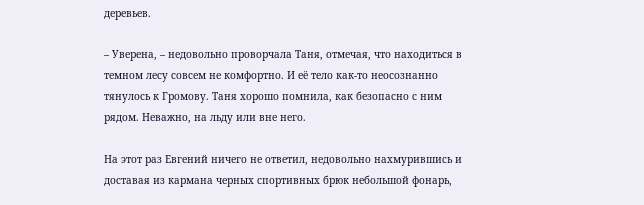деревьев.

– Уверена, – недовольно проворчала Таня, отмечая, что находиться в темном лесу совсем не комфортно. И её тело как-то неосознанно тянулось к Громову. Таня хорошо помнила, как безопасно с ним рядом. Неважно, на льду или вне него.

На этот раз Евгений ничего не ответил, недовольно нахмурившись и доставая из кармана черных спортивных брюк небольшой фонарь,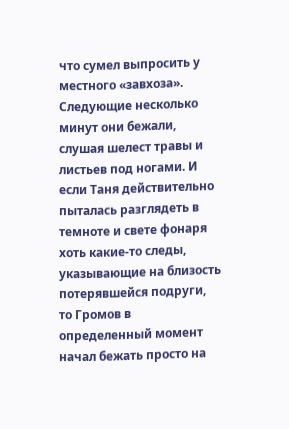что сумел выпросить у местного «завхоза». Следующие несколько минут они бежали, слушая шелест травы и листьев под ногами. И если Таня действительно пыталась разглядеть в темноте и свете фонаря хоть какие-то следы, указывающие на близость потерявшейся подруги, то Громов в определенный момент начал бежать просто на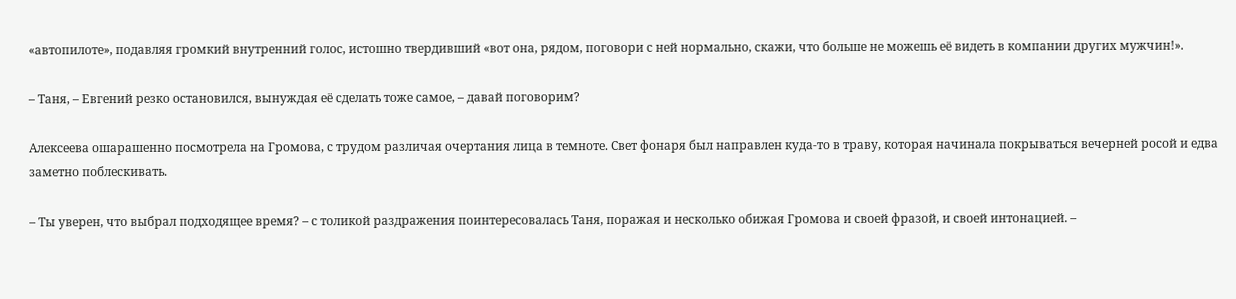«автопилоте», подавляя громкий внутренний голос, истошно твердивший «вот она, рядом, поговори с ней нормально, скажи, что больше не можешь её видеть в компании других мужчин!».

– Таня, – Евгений резко остановился, вынуждая её сделать тоже самое, – давай поговорим?

Алексеева ошарашенно посмотрела на Громова, с трудом различая очертания лица в темноте. Свет фонаря был направлен куда-то в траву, которая начинала покрываться вечерней росой и едва заметно поблескивать.

– Ты уверен, что выбрал подходящее время? – с толикой раздражения поинтересовалась Таня, поражая и несколько обижая Громова и своей фразой, и своей интонацией. –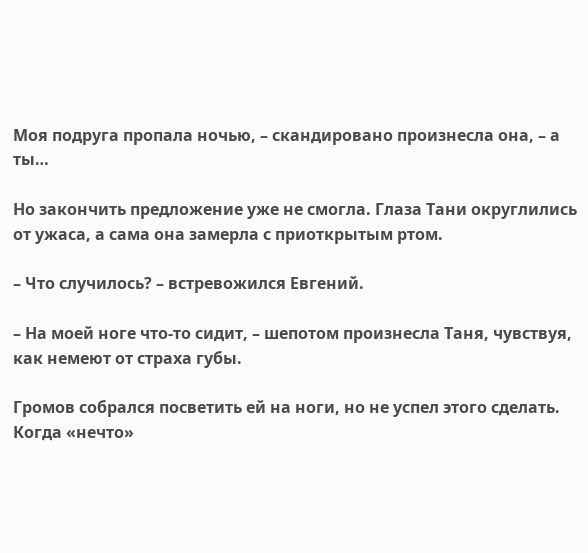Моя подруга пропала ночью, – скандировано произнесла она, – а ты…

Но закончить предложение уже не смогла. Глаза Тани округлились от ужаса, а сама она замерла с приоткрытым ртом.

– Что случилось? – встревожился Евгений.

– На моей ноге что-то сидит, – шепотом произнесла Таня, чувствуя, как немеют от страха губы.

Громов собрался посветить ей на ноги, но не успел этого сделать. Когда «нечто»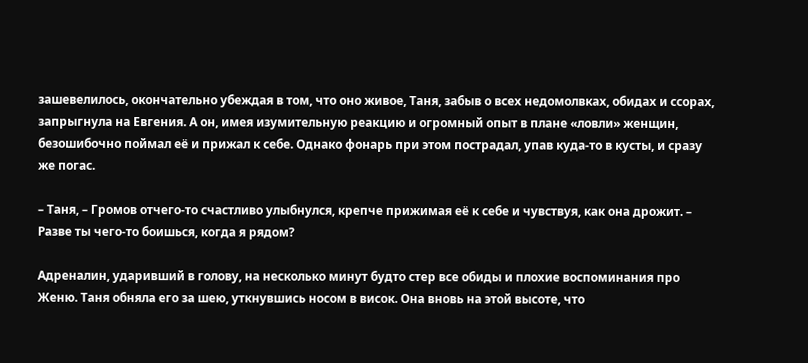зашевелилось, окончательно убеждая в том, что оно живое, Таня, забыв о всех недомолвках, обидах и ссорах, запрыгнула на Евгения. А он, имея изумительную реакцию и огромный опыт в плане «ловли» женщин, безошибочно поймал её и прижал к себе. Однако фонарь при этом пострадал, упав куда-то в кусты, и сразу же погас.

– Таня, – Громов отчего-то счастливо улыбнулся, крепче прижимая её к себе и чувствуя, как она дрожит. – Разве ты чего-то боишься, когда я рядом?

Адреналин, ударивший в голову, на несколько минут будто стер все обиды и плохие воспоминания про Женю. Таня обняла его за шею, уткнувшись носом в висок. Она вновь на этой высоте, что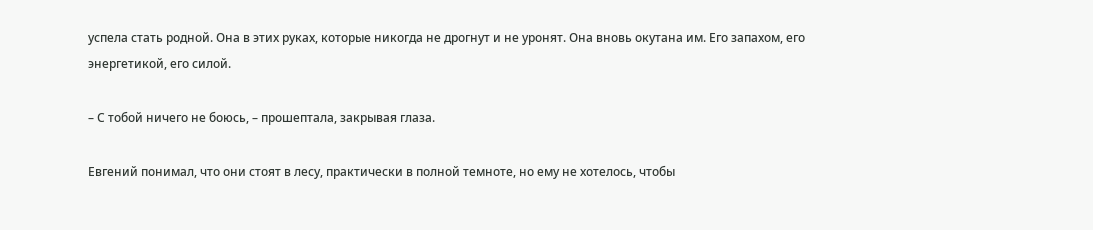успела стать родной. Она в этих руках, которые никогда не дрогнут и не уронят. Она вновь окутана им. Его запахом, его энергетикой, его силой.

– С тобой ничего не боюсь, – прошептала, закрывая глаза.

Евгений понимал, что они стоят в лесу, практически в полной темноте, но ему не хотелось, чтобы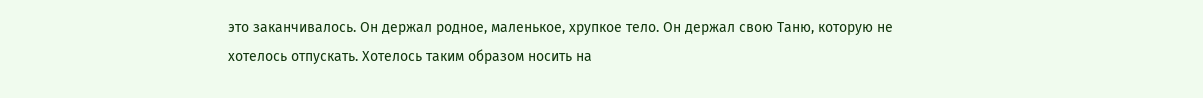это заканчивалось. Он держал родное, маленькое, хрупкое тело. Он держал свою Таню, которую не хотелось отпускать. Хотелось таким образом носить на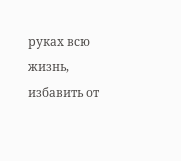руках всю жизнь, избавить от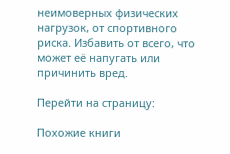неимоверных физических нагрузок, от спортивного риска. Избавить от всего, что может её напугать или причинить вред.

Перейти на страницу:

Похожие книги